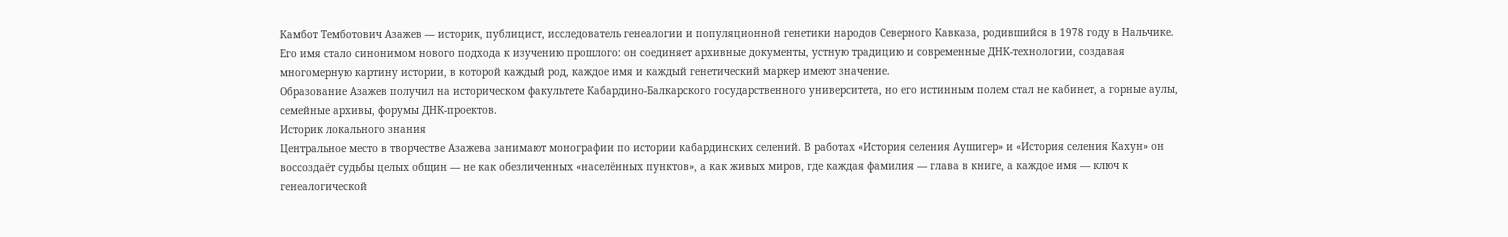Камбот Темботович Азажев — историк, публицист, исследователь генеалогии и популяционной генетики народов Северного Кавказа, родившийся в 1978 году в Нальчике. Его имя стало синонимом нового подхода к изучению прошлого: он соединяет архивные документы, устную традицию и современные ДНК-технологии, создавая многомерную картину истории, в которой каждый род, каждое имя и каждый генетический маркер имеют значение.
Образование Азажев получил на историческом факультете Кабардино-Балкарского государственного университета, но его истинным полем стал не кабинет, а горные аулы, семейные архивы, форумы ДНК-проектов.
Историк локального знания
Центральное место в творчестве Азажева занимают монографии по истории кабардинских селений. В работах «История селения Аушигер» и «История селения Кахун» он воссоздаёт судьбы целых общин — не как обезличенных «населённых пунктов», а как живых миров, где каждая фамилия — глава в книге, а каждое имя — ключ к генеалогической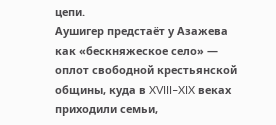цепи.
Аушигер предстаёт у Азажева как «бескняжеское село» — оплот свободной крестьянской общины, куда в XVIII–XIX веках приходили семьи,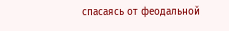спасаясь от феодальной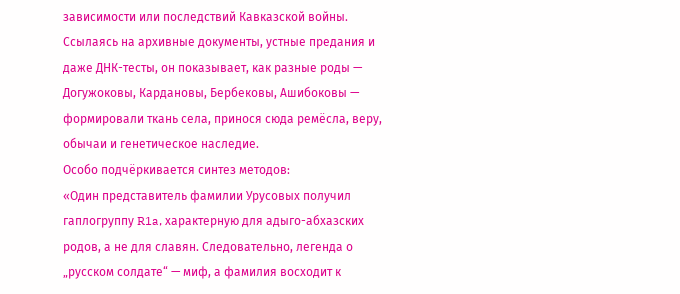зависимости или последствий Кавказской войны. Ссылаясь на архивные документы, устные предания и даже ДНК-тесты, он показывает, как разные роды — Догужоковы, Кардановы, Бербековы, Ашибоковы — формировали ткань села, принося сюда ремёсла, веру, обычаи и генетическое наследие.
Особо подчёркивается синтез методов:
«Один представитель фамилии Урусовых получил гаплогруппу R1a, характерную для адыго-абхазских родов, а не для славян. Следовательно, легенда о „русском солдате“ — миф, а фамилия восходит к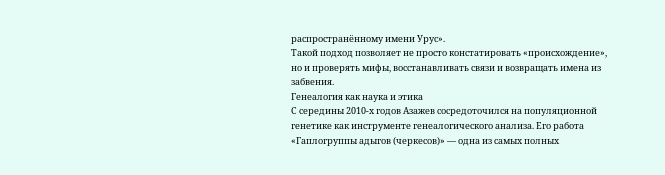распространённому имени Урус».
Такой подход позволяет не просто констатировать «происхождение», но и проверять мифы, восстанавливать связи и возвращать имена из забвения.
Генеалогия как наука и этика
С середины 2010-х годов Азажев сосредоточился на популяционной генетике как инструменте генеалогического анализа. Его работа «Гаплогруппы адыгов (черкесов)» — одна из самых полных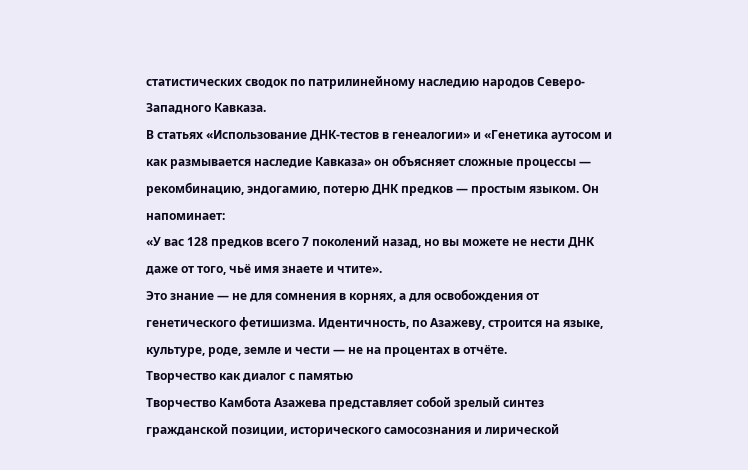статистических сводок по патрилинейному наследию народов Северо-Западного Кавказа.
В статьях «Использование ДНК-тестов в генеалогии» и «Генетика аутосом и как размывается наследие Кавказа» он объясняет сложные процессы — рекомбинацию, эндогамию, потерю ДНК предков — простым языком. Он напоминает:
«У вас 128 предков всего 7 поколений назад, но вы можете не нести ДНК даже от того, чьё имя знаете и чтите».
Это знание — не для сомнения в корнях, а для освобождения от генетического фетишизма. Идентичность, по Азажеву, строится на языке, культуре, роде, земле и чести — не на процентах в отчёте.
Творчество как диалог с памятью
Творчество Камбота Азажева представляет собой зрелый синтез гражданской позиции, исторического самосознания и лирической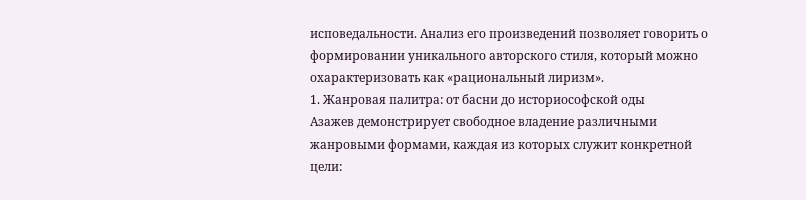исповедальности. Анализ его произведений позволяет говорить о формировании уникального авторского стиля, который можно охарактеризовать как «рациональный лиризм».
1. Жанровая палитра: от басни до историософской оды
Азажев демонстрирует свободное владение различными жанровыми формами, каждая из которых служит конкретной цели: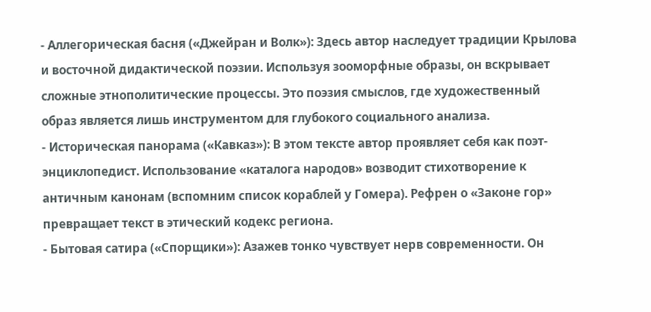- Аллегорическая басня («Джейран и Волк»): Здесь автор наследует традиции Крылова и восточной дидактической поэзии. Используя зооморфные образы, он вскрывает сложные этнополитические процессы. Это поэзия смыслов, где художественный образ является лишь инструментом для глубокого социального анализа.
- Историческая панорама («Кавказ»): В этом тексте автор проявляет себя как поэт-энциклопедист. Использование «каталога народов» возводит стихотворение к античным канонам (вспомним список кораблей у Гомера). Рефрен о «Законе гор» превращает текст в этический кодекс региона.
- Бытовая сатира («Спорщики»): Азажев тонко чувствует нерв современности. Он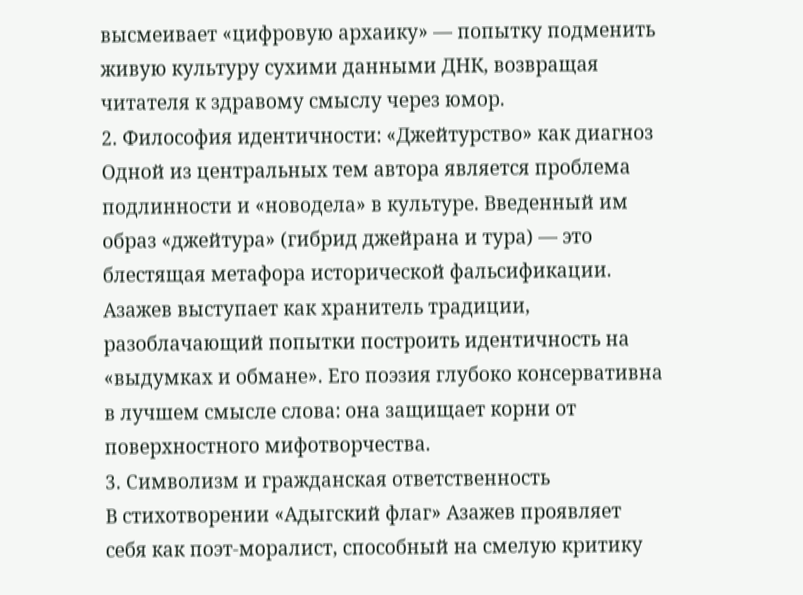высмеивает «цифровую архаику» — попытку подменить живую культуру сухими данными ДНК, возвращая читателя к здравому смыслу через юмор.
2. Философия идентичности: «Джейтурство» как диагноз
Одной из центральных тем автора является проблема подлинности и «новодела» в культуре. Введенный им образ «джейтура» (гибрид джейрана и тура) — это блестящая метафора исторической фальсификации. Азажев выступает как хранитель традиции, разоблачающий попытки построить идентичность на «выдумках и обмане». Его поэзия глубоко консервативна в лучшем смысле слова: она защищает корни от поверхностного мифотворчества.
3. Символизм и гражданская ответственность
В стихотворении «Адыгский флаг» Азажев проявляет себя как поэт-моралист, способный на смелую критику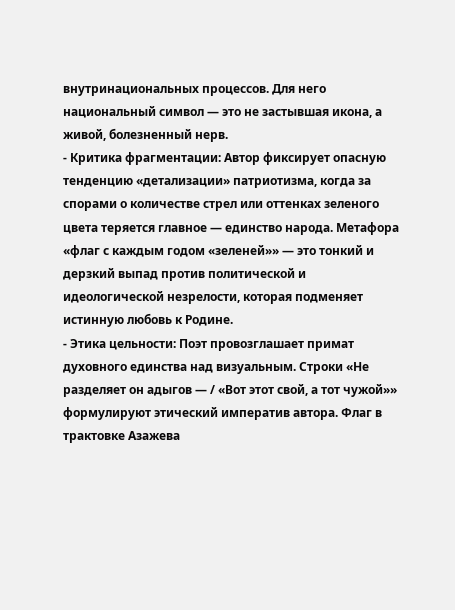внутринациональных процессов. Для него национальный символ — это не застывшая икона, а живой, болезненный нерв.
- Критика фрагментации: Автор фиксирует опасную тенденцию «детализации» патриотизма, когда за спорами о количестве стрел или оттенках зеленого цвета теряется главное — единство народа. Метафора «флаг с каждым годом «зеленей»» — это тонкий и дерзкий выпад против политической и идеологической незрелости, которая подменяет истинную любовь к Родине.
- Этика цельности: Поэт провозглашает примат духовного единства над визуальным. Строки «Не разделяет он адыгов — / «Вот этот свой, а тот чужой»» формулируют этический императив автора. Флаг в трактовке Азажева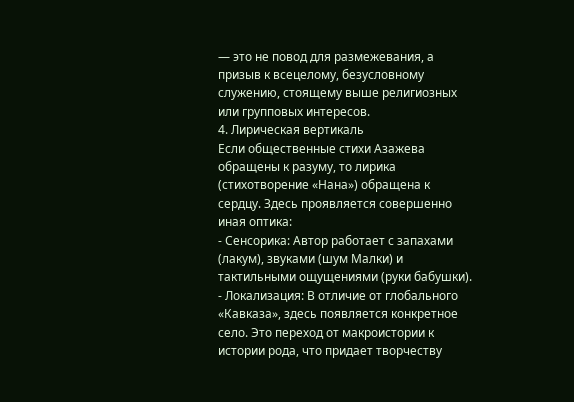— это не повод для размежевания, а призыв к всецелому, безусловному служению, стоящему выше религиозных или групповых интересов.
4. Лирическая вертикаль
Если общественные стихи Азажева обращены к разуму, то лирика (стихотворение «Нана») обращена к сердцу. Здесь проявляется совершенно иная оптика:
- Сенсорика: Автор работает с запахами (лакум), звуками (шум Малки) и тактильными ощущениями (руки бабушки).
- Локализация: В отличие от глобального «Кавказа», здесь появляется конкретное село. Это переход от макроистории к истории рода, что придает творчеству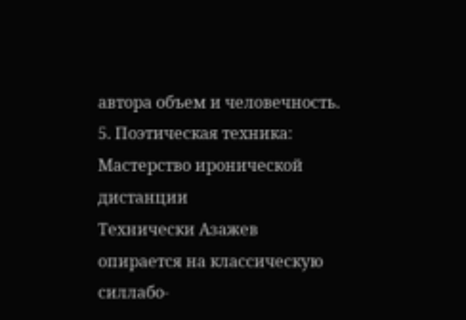автора объем и человечность.
5. Поэтическая техника: Мастерство иронической дистанции
Технически Азажев опирается на классическую силлабо-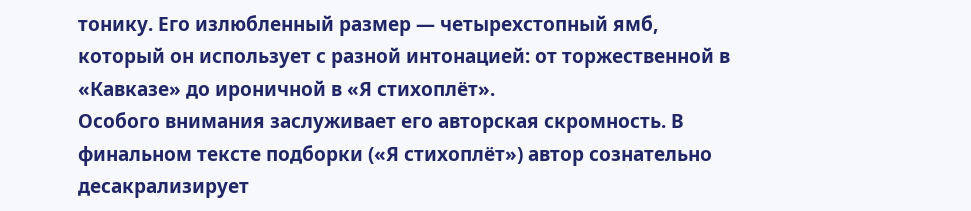тонику. Его излюбленный размер — четырехстопный ямб, который он использует с разной интонацией: от торжественной в «Кавказе» до ироничной в «Я стихоплёт».
Особого внимания заслуживает его авторская скромность. В финальном тексте подборки («Я стихоплёт») автор сознательно десакрализирует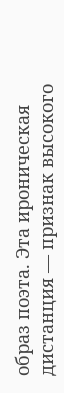образ поэта. Эта ироническая дистанция — признак высокого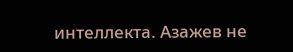интеллекта. Азажев не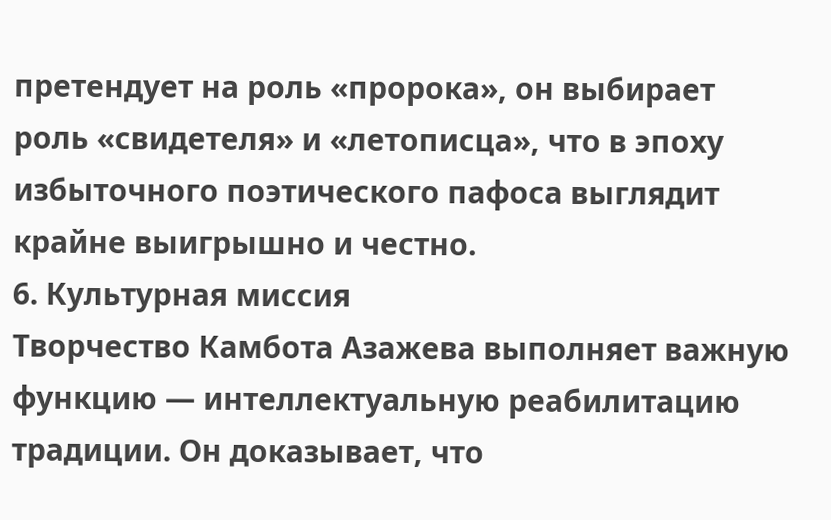претендует на роль «пророка», он выбирает роль «свидетеля» и «летописца», что в эпоху избыточного поэтического пафоса выглядит крайне выигрышно и честно.
6. Культурная миссия
Творчество Камбота Азажева выполняет важную функцию — интеллектуальную реабилитацию традиции. Он доказывает, что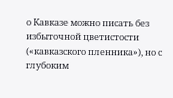о Кавказе можно писать без избыточной цветистости («кавказского пленника»), но с глубоким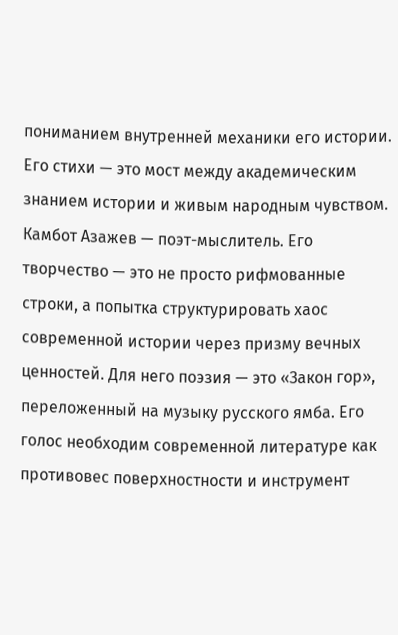пониманием внутренней механики его истории. Его стихи — это мост между академическим знанием истории и живым народным чувством.
Камбот Азажев — поэт-мыслитель. Его творчество — это не просто рифмованные строки, а попытка структурировать хаос современной истории через призму вечных ценностей. Для него поэзия — это «Закон гор», переложенный на музыку русского ямба. Его голос необходим современной литературе как противовес поверхностности и инструмент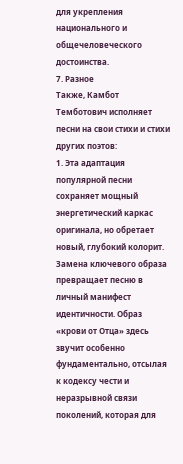для укрепления национального и общечеловеческого достоинства.
7. Разное
Также, Камбот Темботович исполняет песни на свои стихи и стихи других поэтов:
1. Эта адаптация популярной песни сохраняет мощный энергетический каркас оригинала, но обретает новый, глубокий колорит. Замена ключевого образа превращает песню в личный манифест идентичности. Образ «крови от Отца» здесь звучит особенно фундаментально, отсылая к кодексу чести и неразрывной связи поколений, которая для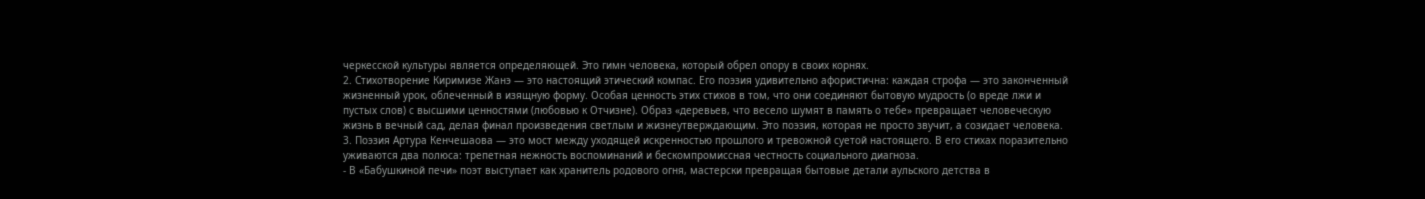черкесской культуры является определяющей. Это гимн человека, который обрел опору в своих корнях.
2. Стихотворение Киримизе Жанэ — это настоящий этический компас. Его поэзия удивительно афористична: каждая строфа — это законченный жизненный урок, облеченный в изящную форму. Особая ценность этих стихов в том, что они соединяют бытовую мудрость (о вреде лжи и пустых слов) с высшими ценностями (любовью к Отчизне). Образ «деревьев, что весело шумят в память о тебе» превращает человеческую жизнь в вечный сад, делая финал произведения светлым и жизнеутверждающим. Это поэзия, которая не просто звучит, а созидает человека.
3. Поэзия Артура Кенчешаова — это мост между уходящей искренностью прошлого и тревожной суетой настоящего. В его стихах поразительно уживаются два полюса: трепетная нежность воспоминаний и бескомпромиссная честность социального диагноза.
- В «Бабушкиной печи» поэт выступает как хранитель родового огня, мастерски превращая бытовые детали аульского детства в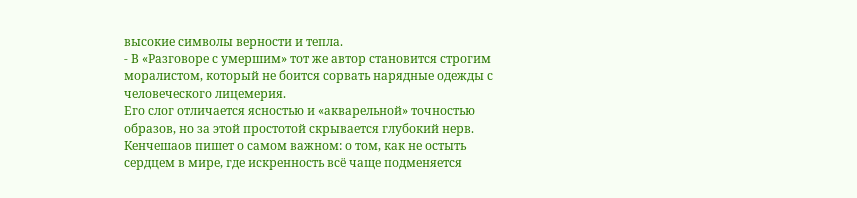высокие символы верности и тепла.
- В «Разговоре с умершим» тот же автор становится строгим моралистом, который не боится сорвать нарядные одежды с человеческого лицемерия.
Его слог отличается ясностью и «акварельной» точностью образов, но за этой простотой скрывается глубокий нерв. Кенчешаов пишет о самом важном: о том, как не остыть сердцем в мире, где искренность всё чаще подменяется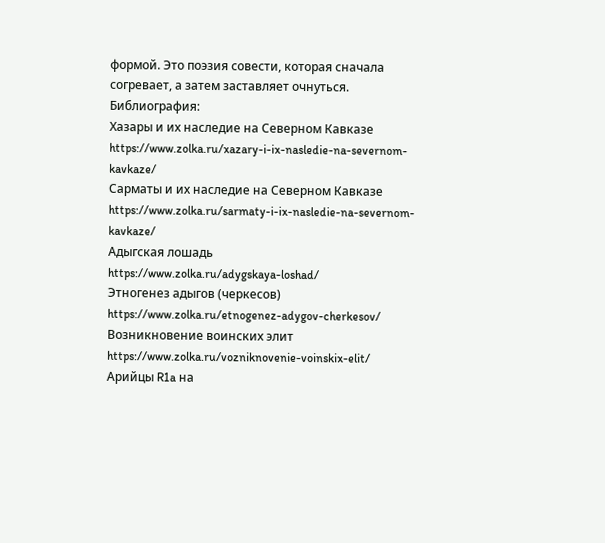формой. Это поэзия совести, которая сначала согревает, а затем заставляет очнуться.
Библиография:
Хазары и их наследие на Северном Кавказе
https://www.zolka.ru/xazary-i-ix-nasledie-na-severnom-kavkaze/
Сарматы и их наследие на Северном Кавказе
https://www.zolka.ru/sarmaty-i-ix-nasledie-na-severnom-kavkaze/
Адыгская лошадь
https://www.zolka.ru/adygskaya-loshad/
Этногенез адыгов (черкесов)
https://www.zolka.ru/etnogenez-adygov-cherkesov/
Возникновение воинских элит
https://www.zolka.ru/vozniknovenie-voinskix-elit/
Арийцы R1a на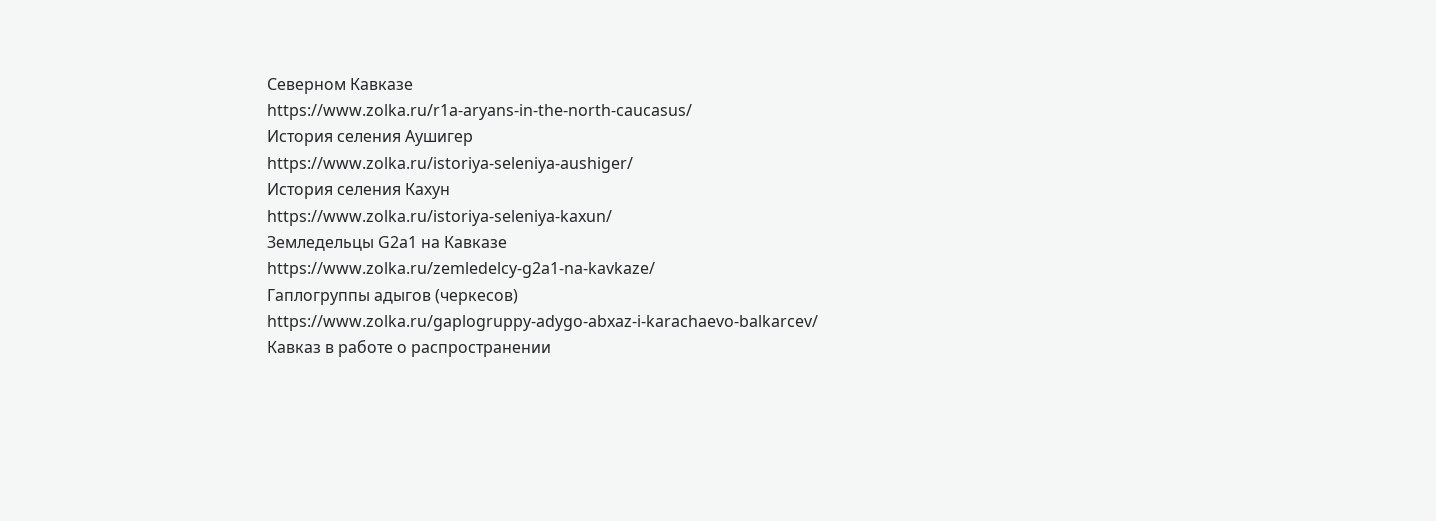Северном Кавказе
https://www.zolka.ru/r1a-aryans-in-the-north-caucasus/
История селения Аушигер
https://www.zolka.ru/istoriya-seleniya-aushiger/
История селения Кахун
https://www.zolka.ru/istoriya-seleniya-kaxun/
Земледельцы G2a1 на Кавказе
https://www.zolka.ru/zemledelcy-g2a1-na-kavkaze/
Гаплогруппы адыгов (черкесов)
https://www.zolka.ru/gaplogruppy-adygo-abxaz-i-karachaevo-balkarcev/
Кавказ в работе о распространении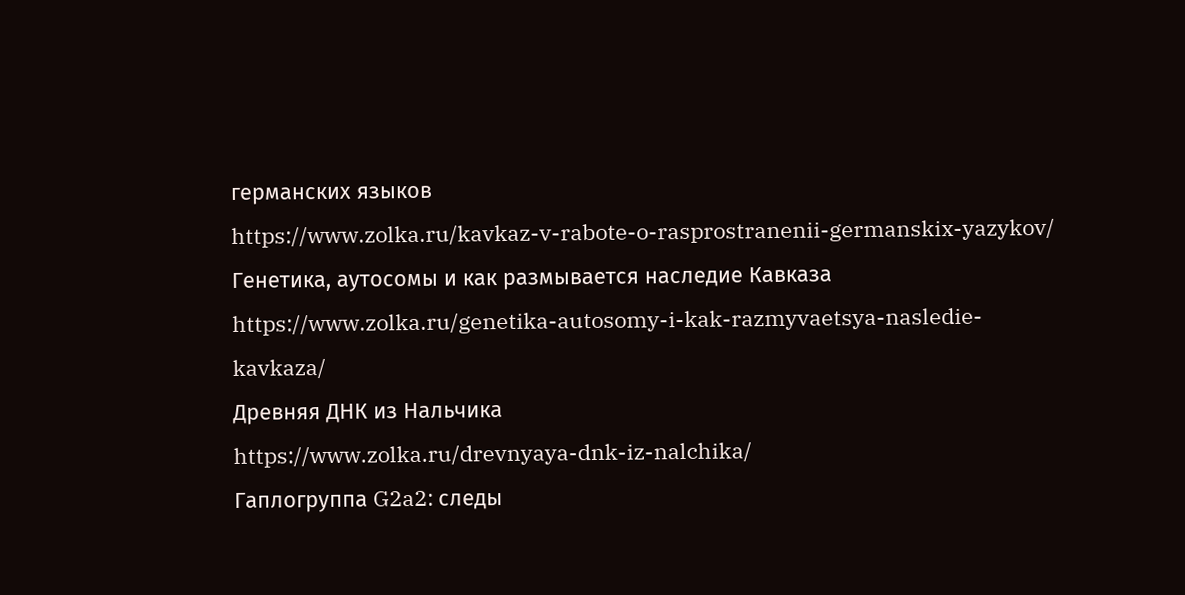германских языков
https://www.zolka.ru/kavkaz-v-rabote-o-rasprostranenii-germanskix-yazykov/
Генетика, аутосомы и как размывается наследие Кавказа
https://www.zolka.ru/genetika-autosomy-i-kak-razmyvaetsya-nasledie-kavkaza/
Древняя ДНК из Нальчика
https://www.zolka.ru/drevnyaya-dnk-iz-nalchika/
Гаплогруппа G2a2: следы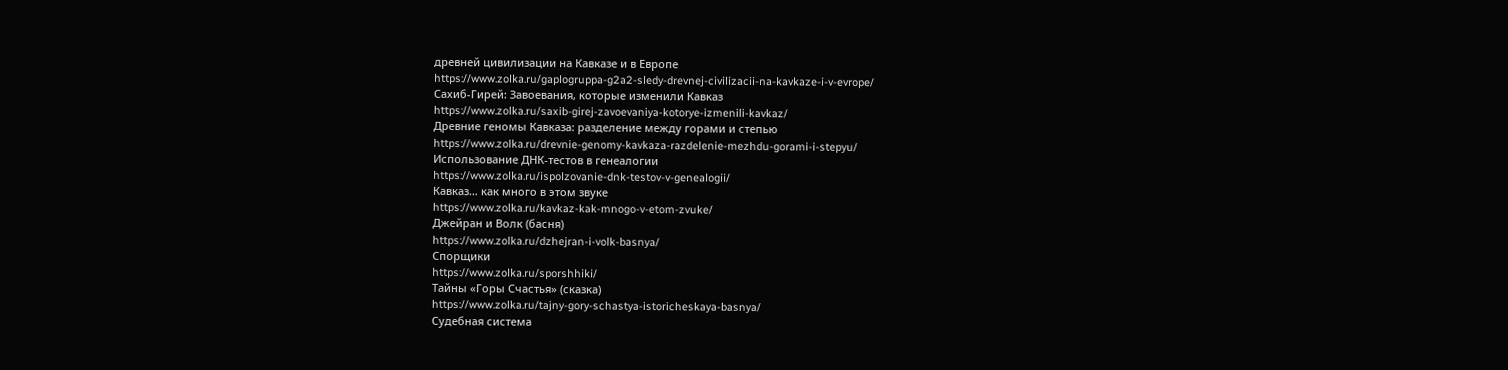древней цивилизации на Кавказе и в Европе
https://www.zolka.ru/gaplogruppa-g2a2-sledy-drevnej-civilizacii-na-kavkaze-i-v-evrope/
Сахиб-Гирей: Завоевания, которые изменили Кавказ
https://www.zolka.ru/saxib-girej-zavoevaniya-kotorye-izmenili-kavkaz/
Древние геномы Кавказа: разделение между горами и степью
https://www.zolka.ru/drevnie-genomy-kavkaza-razdelenie-mezhdu-gorami-i-stepyu/
Использование ДНК-тестов в генеалогии
https://www.zolka.ru/ispolzovanie-dnk-testov-v-genealogii/
Кавказ… как много в этом звуке
https://www.zolka.ru/kavkaz-kak-mnogo-v-etom-zvuke/
Джейран и Волк (басня)
https://www.zolka.ru/dzhejran-i-volk-basnya/
Спорщики
https://www.zolka.ru/sporshhiki/
Тайны «Горы Счастья» (сказка)
https://www.zolka.ru/tajny-gory-schastya-istoricheskaya-basnya/
Судебная система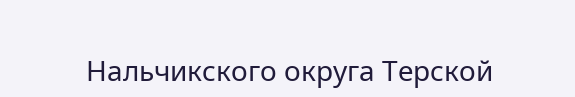Нальчикского округа Терской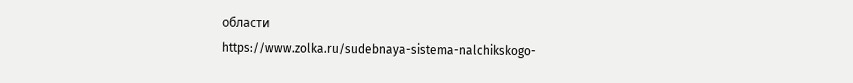области
https://www.zolka.ru/sudebnaya-sistema-nalchikskogo-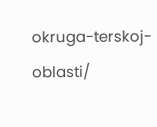okruga-terskoj-oblasti/